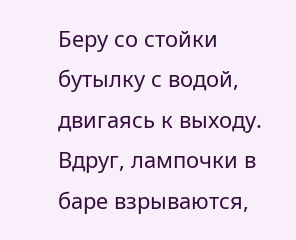Беру со стойки бутылку с водой, двигаясь к выходу. Вдруг, лампочки в баре взрываются,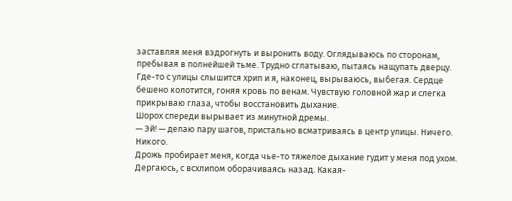заставляя меня вздрогнуть и выронить воду. Оглядываюсь по сторонам, пребывая в полнейшей тьме. Трудно сглатываю, пытаясь нащупать дверцу. Где-то с улицы слышится хрип и я, наконец, вырываюсь, выбегая. Сердце бешено колотится, гоняя кровь по венам. Чувствую головной жар и слегка прикрываю глаза, чтобы восстановить дыхание.
Шорох спереди вырывает из минутной дремы.
— Эй! — делаю пару шагов, пристально всматриваясь в центр улицы. Ничего.
Никого.
Дрожь пробирает меня, когда чье-то тяжелое дыхание гудит у меня под ухом. Дергаюсь, с всхлипом оборачиваясь назад. Какая-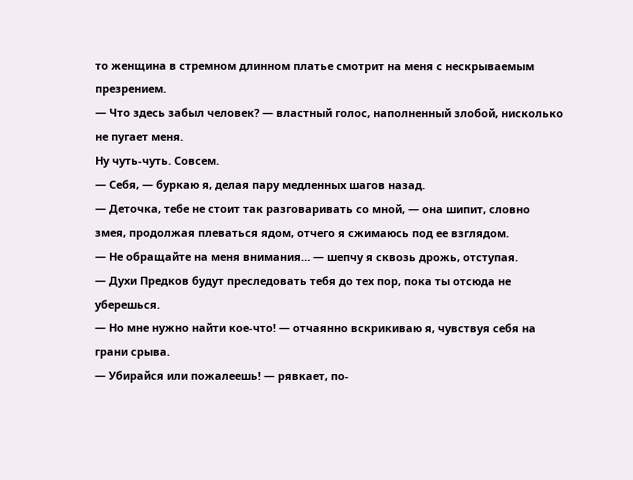то женщина в стремном длинном платье смотрит на меня с нескрываемым презрением.
— Что здесь забыл человек? — властный голос, наполненный злобой, нисколько не пугает меня.
Ну чуть-чуть. Совсем.
— Себя, — буркаю я, делая пару медленных шагов назад.
— Деточка, тебе не стоит так разговаривать со мной, — она шипит, словно змея, продолжая плеваться ядом, отчего я сжимаюсь под ее взглядом.
— Не обращайте на меня внимания… — шепчу я сквозь дрожь, отступая.
— Духи Предков будут преследовать тебя до тех пор, пока ты отсюда не уберешься.
— Но мне нужно найти кое-что! — отчаянно вскрикиваю я, чувствуя себя на грани срыва.
— Убирайся или пожалеешь! — рявкает, по-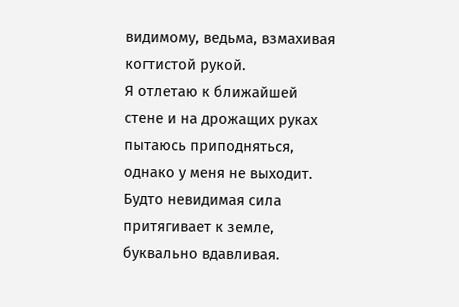видимому, ведьма, взмахивая когтистой рукой.
Я отлетаю к ближайшей стене и на дрожащих руках пытаюсь приподняться, однако у меня не выходит. Будто невидимая сила притягивает к земле, буквально вдавливая.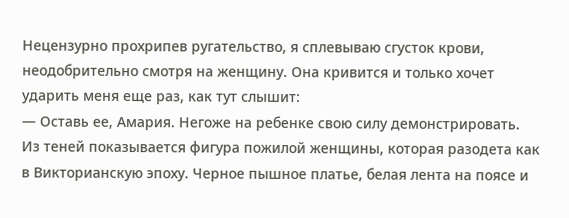Нецензурно прохрипев ругательство, я сплевываю сгусток крови, неодобрительно смотря на женщину. Она кривится и только хочет ударить меня еще раз, как тут слышит:
— Оставь ее, Амария. Негоже на ребенке свою силу демонстрировать.
Из теней показывается фигура пожилой женщины, которая разодета как в Викторианскую эпоху. Черное пышное платье, белая лента на поясе и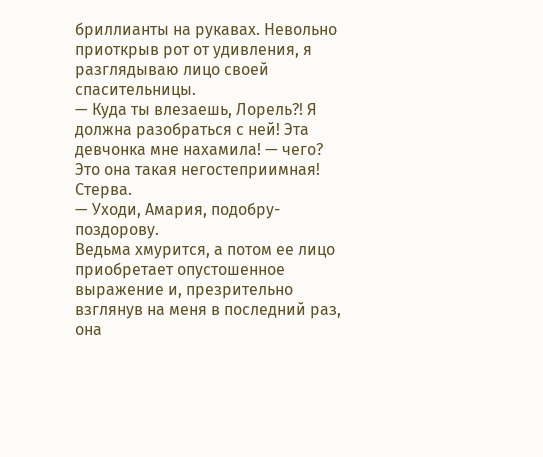бриллианты на рукавах. Невольно приоткрыв рот от удивления, я разглядываю лицо своей спасительницы.
— Куда ты влезаешь, Лорель?! Я должна разобраться с ней! Эта девчонка мне нахамила! — чего? Это она такая негостеприимная! Стерва.
— Уходи, Амария, подобру-поздорову.
Ведьма хмурится, а потом ее лицо приобретает опустошенное выражение и, презрительно взглянув на меня в последний раз, она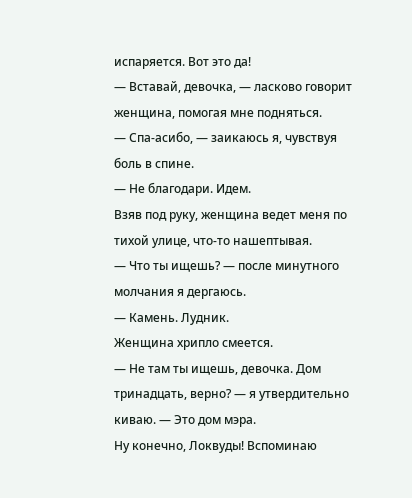испаряется. Вот это да!
— Вставай, девочка, — ласково говорит женщина, помогая мне подняться.
— Спа-асибо, — заикаюсь я, чувствуя боль в спине.
— Не благодари. Идем.
Взяв под руку, женщина ведет меня по тихой улице, что-то нашептывая.
— Что ты ищешь? — после минутного молчания я дергаюсь.
— Камень. Лудник.
Женщина хрипло смеется.
— Не там ты ищешь, девочка. Дом тринадцать, верно? — я утвердительно киваю. — Это дом мэра.
Ну конечно, Локвуды! Вспоминаю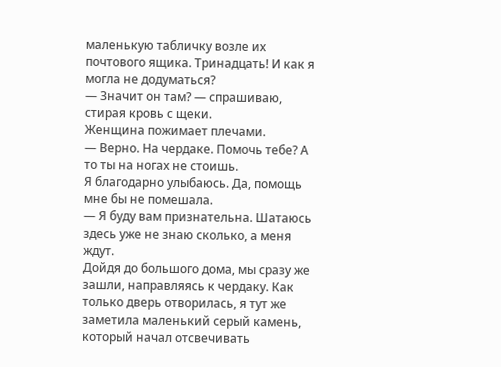маленькую табличку возле их почтового ящика. Тринадцать! И как я могла не додуматься?
— Значит он там? — спрашиваю, стирая кровь с щеки.
Женщина пожимает плечами.
— Верно. На чердаке. Помочь тебе? А то ты на ногах не стоишь.
Я благодарно улыбаюсь. Да, помощь мне бы не помешала.
— Я буду вам признательна. Шатаюсь здесь уже не знаю сколько, а меня ждут.
Дойдя до большого дома, мы сразу же зашли, направляясь к чердаку. Как только дверь отворилась, я тут же заметила маленький серый камень, который начал отсвечивать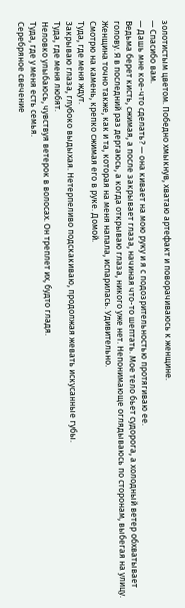золотистым цветом. Победно хмыкнув, хватаю артефакт и поворачиваюсь к женщине.
— Спасибо вам.
— Дашь мне кое-что сделать? — она кивает на мою руку и я с подозрительностью протягиваю ее.
Ведьма берет кисть, сжимая, а после закрывает глаза, начиная что-то шептать. Мое тело бьет судорога, а холодный ветер обхватывает голову. Я в последний раз дергаюсь, а когда открываю глаза, никого уже нет. Непонимающе оглядываюсь по сторонам, выбегая на улицу. Женщина точно также, как и та, которая на меня напала, испарилась. Удивительно.
Смотрю на камень, крепко сжимая его в руке. Домой.
Туда, где меня ждут.
Закрываю глаза, глубоко выдыхая. Нетерпеливо подскакиваю, продолжая жевать искусанные губы.
Туда, где меня любят.
Неловко улыбаюсь, чувствуя ветерок в волосах. Он треплет их, будто гладя.
Туда, где у меня есть семья.
Серебряное свечение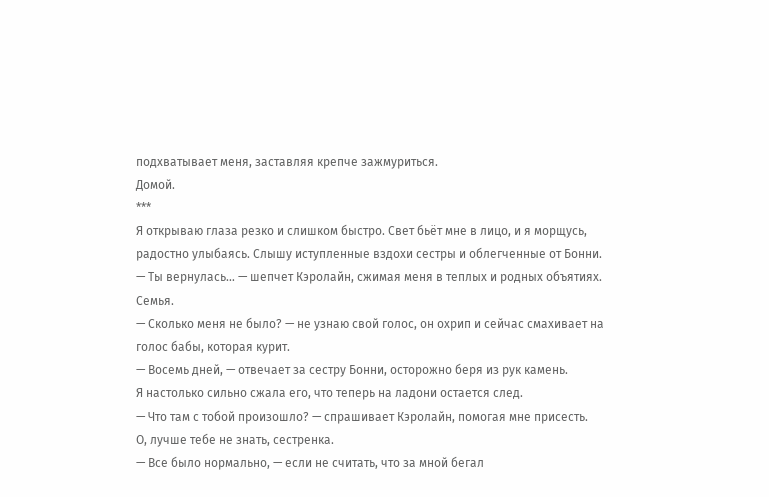подхватывает меня, заставляя крепче зажмуриться.
Домой.
***
Я открываю глаза резко и слишком быстро. Свет бьёт мне в лицо, и я морщусь, радостно улыбаясь. Слышу иступленные вздохи сестры и облегченные от Бонни.
— Ты вернулась… — шепчет Кэролайн, сжимая меня в теплых и родных объятиях.
Семья.
— Сколько меня не было? — не узнаю свой голос, он охрип и сейчас смахивает на голос бабы, которая курит.
— Восемь дней, — отвечает за сестру Бонни, осторожно беря из рук камень.
Я настолько сильно сжала его, что теперь на ладони остается след.
— Что там с тобой произошло? — спрашивает Кэролайн, помогая мне присесть.
О, лучше тебе не знать, сестренка.
— Все было нормально, — если не считать, что за мной бегал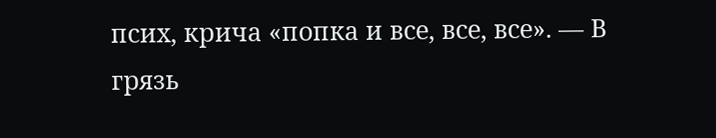псих, крича «попка и все, все, все». — В грязь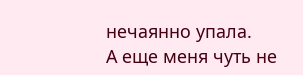нечаянно упала.
А еще меня чуть не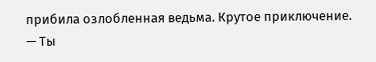прибила озлобленная ведьма. Крутое приключение.
— Ты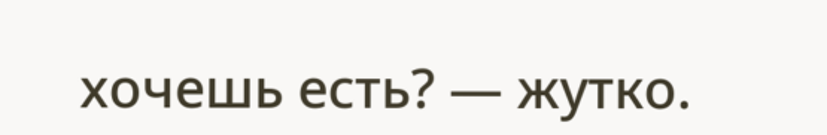хочешь есть? — жутко.